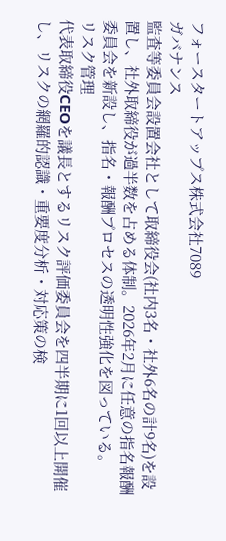フォースタートアップス株式会社7089
ガバナンス
監査等委員会設置会社として取締役会(社内3名・社外6名の計9名)を設置し、社外取締役が過半数を占める体制。2026年2月に任意の指名報酬委員会を新設し、指名・報酬プロセスの透明性強化を図っている。
リスク管理
代表取締役CEOを議長とするリスク評価委員会を四半期に1回以上開催し、リスクの網羅的認識・重要度分析・対応策の検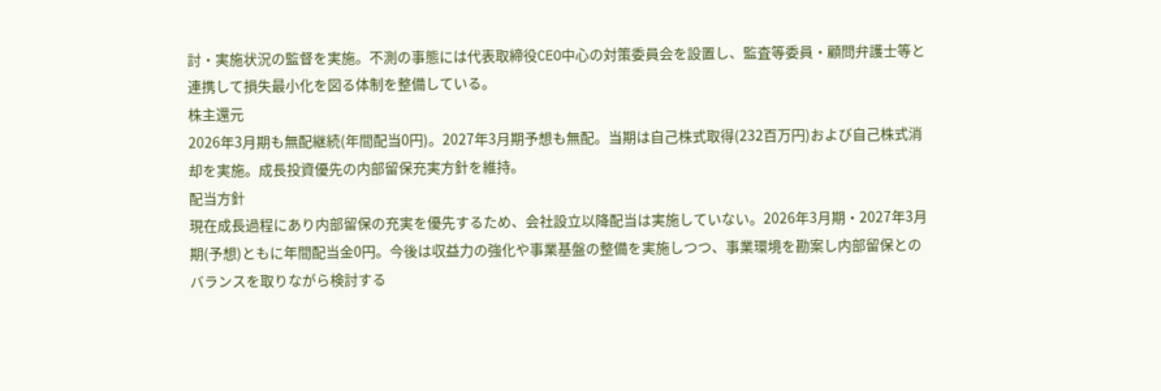討・実施状況の監督を実施。不測の事態には代表取締役CEO中心の対策委員会を設置し、監査等委員・顧問弁護士等と連携して損失最小化を図る体制を整備している。
株主還元
2026年3月期も無配継続(年間配当0円)。2027年3月期予想も無配。当期は自己株式取得(232百万円)および自己株式消却を実施。成長投資優先の内部留保充実方針を維持。
配当方針
現在成長過程にあり内部留保の充実を優先するため、会社設立以降配当は実施していない。2026年3月期・2027年3月期(予想)ともに年間配当金0円。今後は収益力の強化や事業基盤の整備を実施しつつ、事業環境を勘案し内部留保とのバランスを取りながら検討する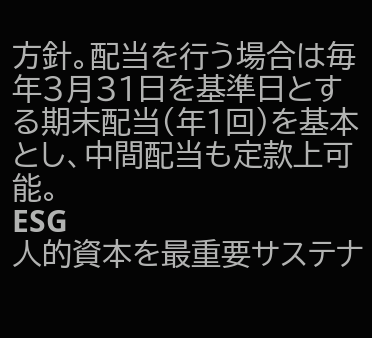方針。配当を行う場合は毎年3月31日を基準日とする期末配当(年1回)を基本とし、中間配当も定款上可能。
ESG
人的資本を最重要サステナ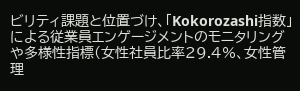ビリティ課題と位置づけ、「Kokorozashi指数」による従業員エンゲージメントのモニタリングや多様性指標(女性社員比率29.4%、女性管理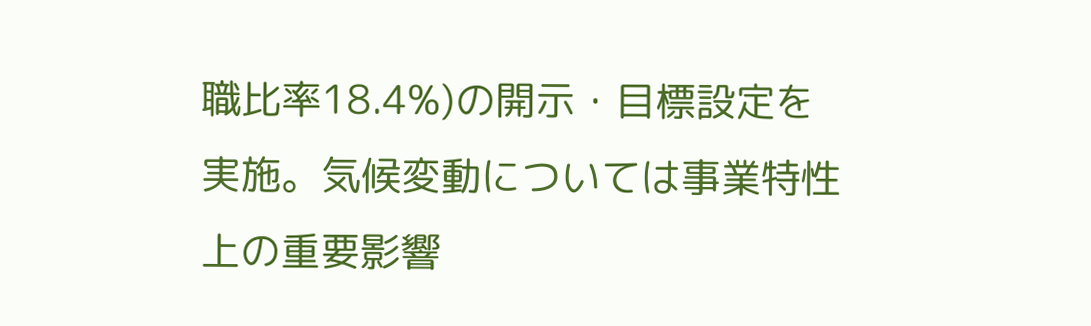職比率18.4%)の開示・目標設定を実施。気候変動については事業特性上の重要影響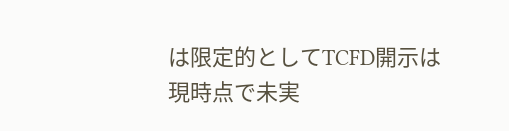は限定的としてTCFD開示は現時点で未実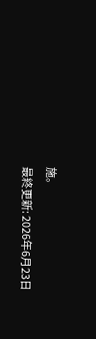施。
最終更新: 2026年6月23日